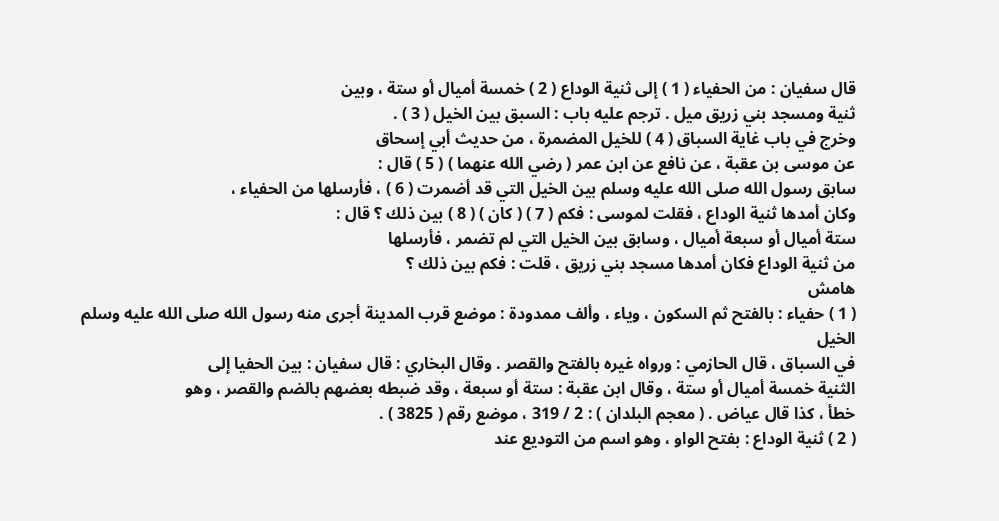قال سفيان : من الحفياء ( 1 ) إلى ثنية الوداع ( 2 ) خمسة أميال أو ستة ، وبين
ثنية ومسجد بني زريق ميل . ترجم عليه باب : السبق بين الخيل ( 3 ) .
وخرج في باب غاية السباق ( 4 ) للخيل المضمرة ، من حديث أبي إسحاق
عن موسى بن عقبة ، عن نافع عن ابن عمر ( رضي الله عنهما ) ( 5 ) قال :
سابق رسول الله صلى الله عليه وسلم بين الخيل التي قد أضمرت ( 6 ) ، فأرسلها من الحفياء ،
وكان أمدها ثنية الوداع ، فقلت لموسى : فكم ( 7 ) ( كان ) ( 8 ) بين ذلك ؟ قال :
ستة أميال أو سبعة أميال ، وسابق بين الخيل التي لم تضمر ، فأرسلها
من ثنية الوداع فكان أمدها مسجد بني زريق ، قلت : فكم بين ذلك ؟
هامش
( 1 ) حفياء : بالفتح ثم السكون ، وياء ، وألف ممدودة : موضع قرب المدينة أجرى منه رسول الله صلى الله عليه وسلم الخيل
في السباق ، قال الحازمي : ورواه غيره بالفتح والقصر . وقال البخاري : قال سفيان : بين الحفيا إلى
الثنية خمسة أميال أو ستة ، وقال ابن عقبة : ستة أو سبعة ، وقد ضبطه بعضهم بالضم والقصر ، وهو
خطأ ، كذا قال عياض . ( معجم البلدان ) : 2 / 319 ، موضع رقم ( 3825 ) .
( 2 ) ثنية الوداع : بفتح الواو ، وهو اسم من التوديع عند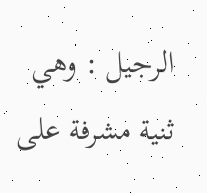الرجيل : وهي ثنية مشرفة على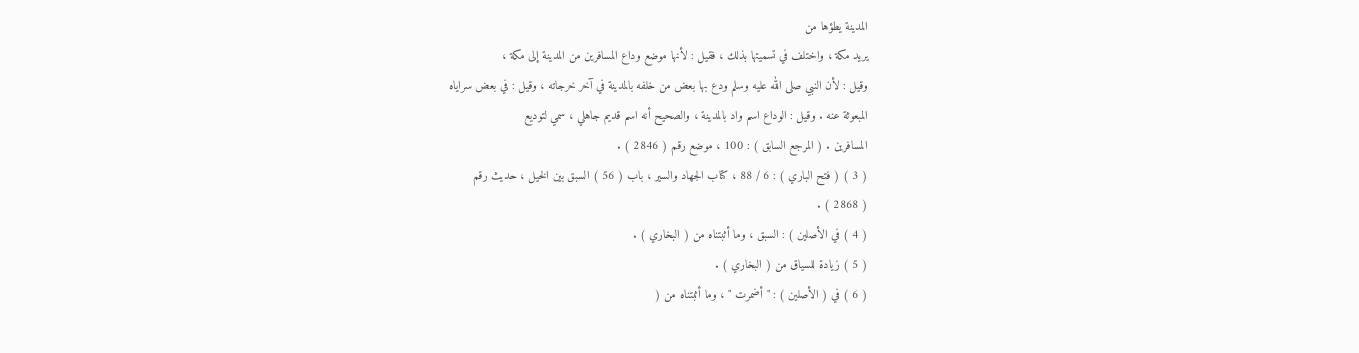المدينة يطؤها من
يريد مكة ، واختلف في تسميتها بذلك ، فقيل : لأنها موضع وداع المسافرين من المدينة إلى مكة ،
وقيل : لأن النبي صلى الله عليه وسلم ودع بها بعض من خلفه بالمدينة في آخر خرجاته ، وقيل : في بعض سراياه
المبعوثة عنه . وقيل : الوداع اسم واد بالمدينة ، والصحيح أنه اسم قديم جاهلي ، سمي لتوديع
المسافرين . ( المرجع السابق ) : 100 ، موضع رقم ( 2846 ) .
( 3 ) ( فتح الباري ) : 6 / 88 ، كتاب الجهاد والسير ، باب ( 56 ) السبق بين الخيل ، حديث رقم
( 2868 ) .
( 4 ) في الأصلين ) : السبق ، وما أثبتناه من ( البخاري ) .
( 5 ) زيادة للسياق من ( البخاري ) .
( 6 ) في ( الأصلين ) : " أضمرت " ، وما أثبتناه من (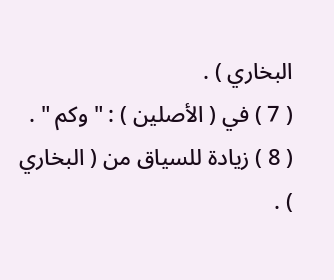البخاري ) .
( 7 ) في ( الأصلين ) : " وكم " .
( 8 ) زيادة للسياق من ( البخاري ) .